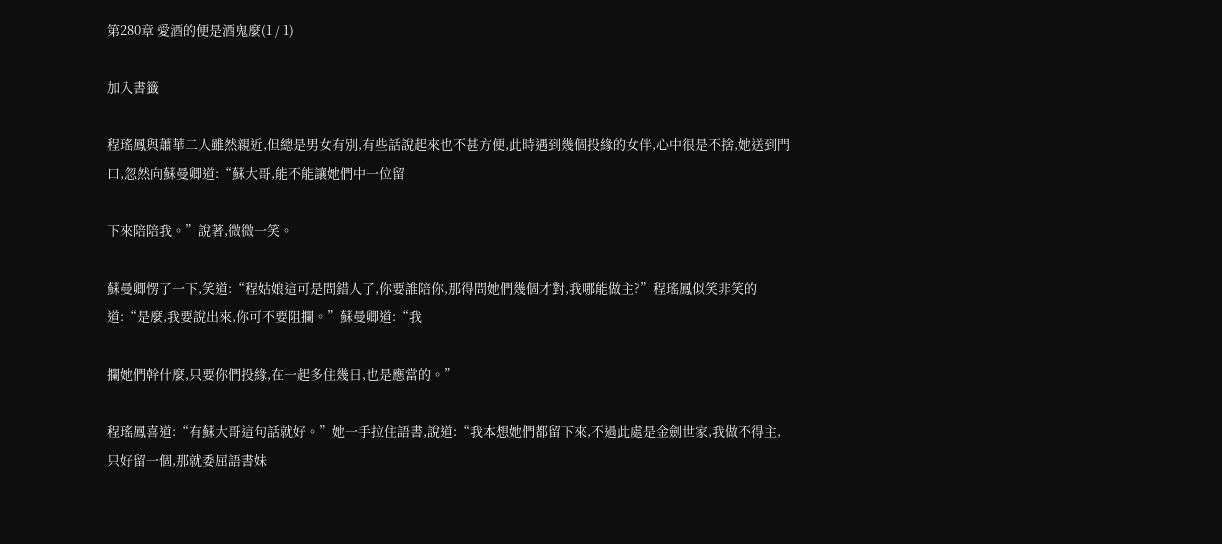第280章 愛酒的便是酒鬼麼(1 / 1)

加入書籤

程瑤鳳與蕭華二人雖然親近,但總是男女有別,有些話說起來也不甚方便,此時遇到幾個投緣的女伴,心中很是不捨,她送到門口,忽然向蘇曼卿道:“蘇大哥,能不能讓她們中一位留

下來陪陪我。”說著,微微一笑。

蘇曼卿愣了一下,笑道:“程姑娘這可是問錯人了,你要誰陪你,那得問她們幾個才對,我哪能做主?”程瑤鳳似笑非笑的道:“是麼,我要說出來,你可不要阻攔。”蘇曼卿道:“我

攔她們幹什麼,只要你們投緣,在一起多住幾日,也是應當的。”

程瑤鳳喜道:“有蘇大哥這句話就好。”她一手拉住語書,說道:“我本想她們都留下來,不過此處是金劍世家,我做不得主,只好留一個,那就委屈語書妹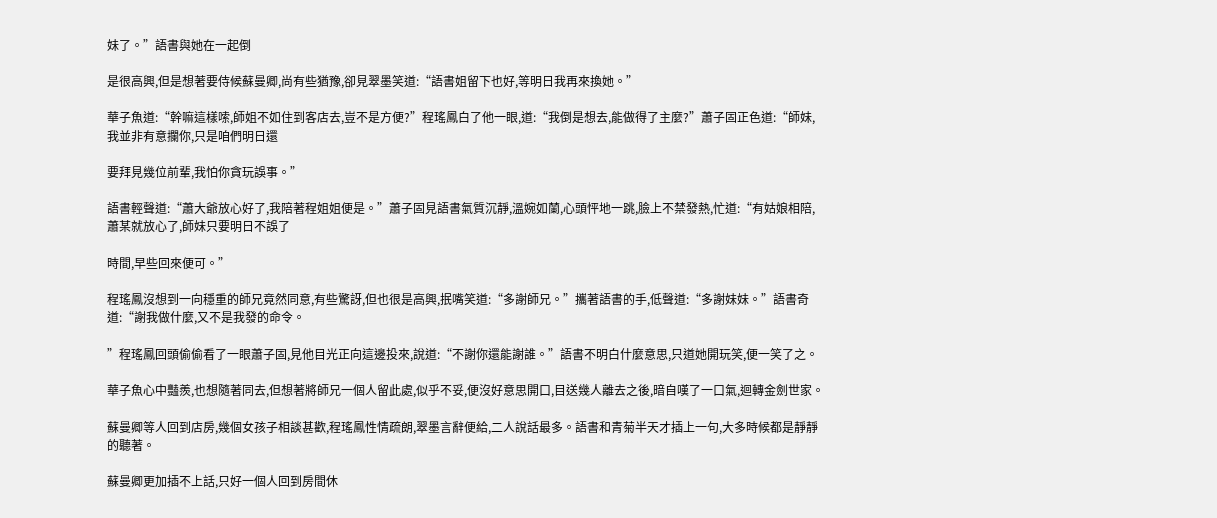妹了。”語書與她在一起倒

是很高興,但是想著要侍候蘇曼卿,尚有些猶豫,卻見翠墨笑道:“語書姐留下也好,等明日我再來換她。”

華子魚道:“幹嘛這樣嗦,師姐不如住到客店去,豈不是方便?”程瑤鳳白了他一眼,道:“我倒是想去,能做得了主麼?”蕭子固正色道:“師妹,我並非有意攔你,只是咱們明日還

要拜見幾位前輩,我怕你貪玩誤事。”

語書輕聲道:“蕭大爺放心好了,我陪著程姐姐便是。”蕭子固見語書氣質沉靜,溫婉如蘭,心頭怦地一跳,臉上不禁發熱,忙道:“有姑娘相陪,蕭某就放心了,師妹只要明日不誤了

時間,早些回來便可。”

程瑤鳳沒想到一向穩重的師兄竟然同意,有些驚訝,但也很是高興,抿嘴笑道:“多謝師兄。”攜著語書的手,低聲道:“多謝妹妹。”語書奇道:“謝我做什麼,又不是我發的命令。

”程瑤鳳回頭偷偷看了一眼蕭子固,見他目光正向這邊投來,說道:“不謝你還能謝誰。”語書不明白什麼意思,只道她開玩笑,便一笑了之。

華子魚心中豔羨,也想隨著同去,但想著將師兄一個人留此處,似乎不妥,便沒好意思開口,目送幾人離去之後,暗自嘆了一口氣,迴轉金劍世家。

蘇曼卿等人回到店房,幾個女孩子相談甚歡,程瑤鳳性情疏朗,翠墨言辭便給,二人說話最多。語書和青菊半天才插上一句,大多時候都是靜靜的聽著。

蘇曼卿更加插不上話,只好一個人回到房間休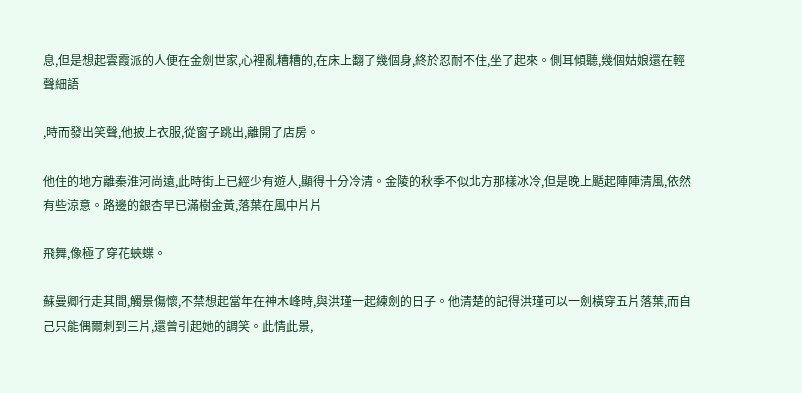息,但是想起雲霞派的人便在金劍世家,心裡亂糟糟的,在床上翻了幾個身,終於忍耐不住,坐了起來。側耳傾聽,幾個姑娘還在輕聲細語

,時而發出笑聲,他披上衣服,從窗子跳出,離開了店房。

他住的地方離秦淮河尚遠,此時街上已經少有遊人,顯得十分冷清。金陵的秋季不似北方那樣冰冷,但是晚上颳起陣陣清風,依然有些涼意。路邊的銀杏早已滿樹金黃,落葉在風中片片

飛舞,像極了穿花蛺蝶。

蘇曼卿行走其間,觸景傷懷,不禁想起當年在神木峰時,與洪瑾一起練劍的日子。他清楚的記得洪瑾可以一劍橫穿五片落葉,而自己只能偶爾刺到三片,還曾引起她的調笑。此情此景,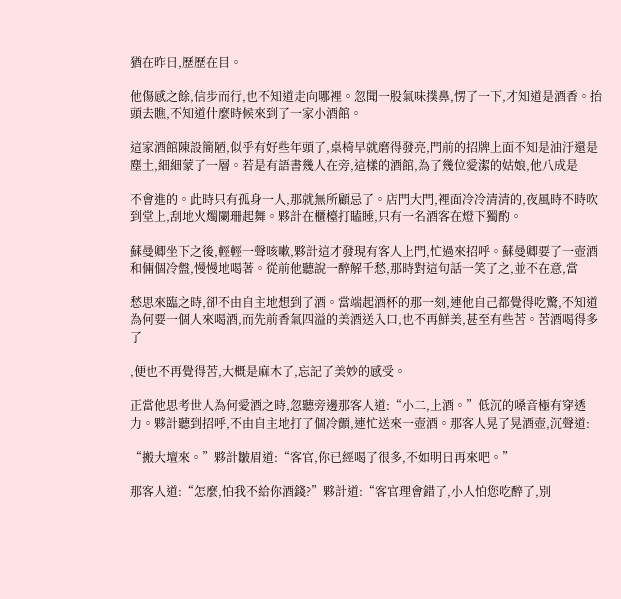猶在昨日,歷歷在目。

他傷感之餘,信步而行,也不知道走向哪裡。忽聞一股氣味撲鼻,愣了一下,才知道是酒香。抬頭去瞧,不知道什麼時候來到了一家小酒館。

這家酒館陳設簡陋,似乎有好些年頭了,桌椅早就磨得發亮,門前的招牌上面不知是油汙還是塵土,細細蒙了一層。若是有語書幾人在旁,這樣的酒館,為了幾位愛潔的姑娘,他八成是

不會進的。此時只有孤身一人,那就無所顧忌了。店門大門,裡面冷冷清清的,夜風時不時吹到堂上,刮地火燭闌珊起舞。夥計在櫃檯打瞌睡,只有一名酒客在燈下獨酌。

蘇曼卿坐下之後,輕輕一聲咳嗽,夥計這才發現有客人上門,忙過來招呼。蘇曼卿要了一壺酒和倆個冷盤,慢慢地喝著。從前他聽說一醉解千愁,那時對這句話一笑了之,並不在意,當

愁思來臨之時,卻不由自主地想到了酒。當端起酒杯的那一刻,連他自己都覺得吃驚,不知道為何要一個人來喝酒,而先前香氣四溢的美酒送入口,也不再鮮美,甚至有些苦。苦酒喝得多了

,便也不再覺得苦,大概是麻木了,忘記了美妙的感受。

正當他思考世人為何愛酒之時,忽聽旁邊那客人道:“小二,上酒。”低沉的嗓音極有穿透力。夥計聽到招呼,不由自主地打了個冷顫,連忙送來一壺酒。那客人晃了晃酒壺,沉聲道:

“搬大壇來。”夥計皺眉道:“客官,你已經喝了很多,不如明日再來吧。”

那客人道:“怎麼,怕我不給你酒錢?”夥計道:“客官理會錯了,小人怕您吃醉了,別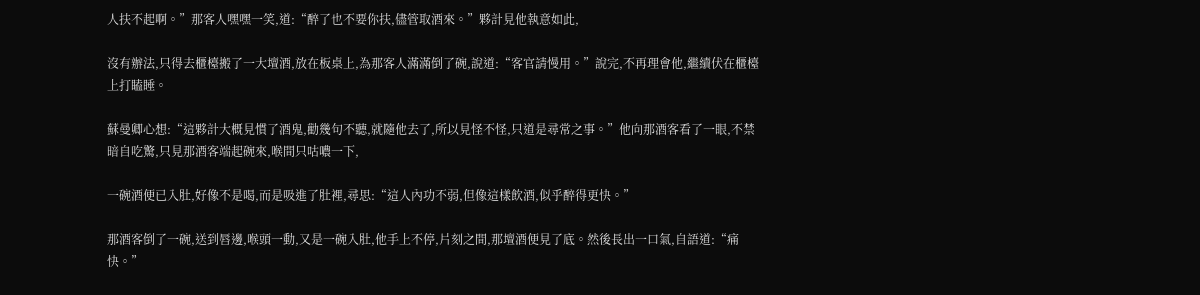人扶不起啊。”那客人嘿嘿一笑,道:“醉了也不要你扶,儘管取酒來。”夥計見他執意如此,

沒有辦法,只得去櫃檯搬了一大壇酒,放在板桌上,為那客人滿滿倒了碗,說道:“客官請慢用。”說完,不再理會他,繼續伏在櫃檯上打瞌睡。

蘇曼卿心想:“這夥計大概見慣了酒鬼,勸幾句不聽,就隨他去了,所以見怪不怪,只道是尋常之事。”他向那酒客看了一眼,不禁暗自吃驚,只見那酒客端起碗來,喉間只咕噥一下,

一碗酒便已入肚,好像不是喝,而是吸進了肚裡,尋思:“這人內功不弱,但像這樣飲酒,似乎醉得更快。”

那酒客倒了一碗,送到唇邊,喉頭一動,又是一碗入肚,他手上不停,片刻之間,那壇酒便見了底。然後長出一口氣,自語道:“痛快。”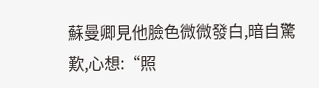蘇曼卿見他臉色微微發白,暗自驚歎,心想:“照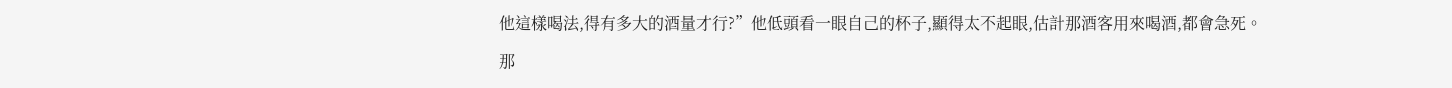他這樣喝法,得有多大的酒量才行?”他低頭看一眼自己的杯子,顯得太不起眼,估計那酒客用來喝酒,都會急死。

那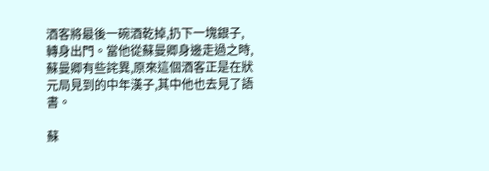酒客將最後一碗酒乾掉,扔下一塊銀子,轉身出門。當他從蘇曼卿身邊走過之時,蘇曼卿有些詫異,原來這個酒客正是在狀元局見到的中年漢子,其中他也去見了語書。

蘇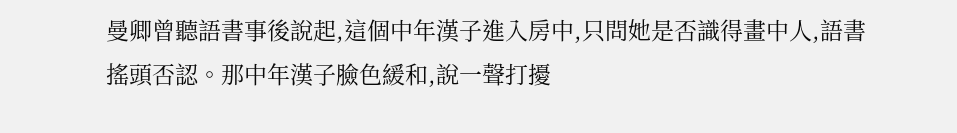曼卿曾聽語書事後說起,這個中年漢子進入房中,只問她是否識得畫中人,語書搖頭否認。那中年漢子臉色緩和,說一聲打擾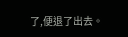了,便退了出去。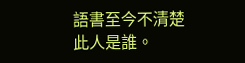語書至今不清楚此人是誰。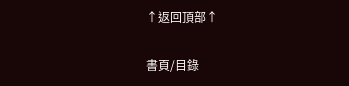↑返回頂部↑

書頁/目錄